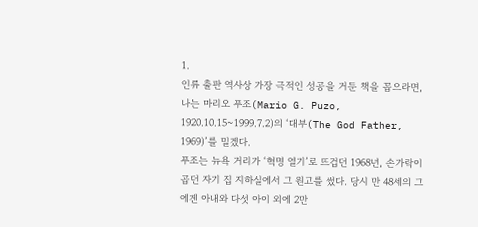1.
인류 출판 역사상 가장 극적인 성공을 거둔 책을 꼽으라면, 나는 마리오 푸조(Mario G. Puzo, 1920.10.15~1999.7.2)의 ‘대부(The God Father, 1969)’를 밀겠다.
푸조는 뉴욕 거리가 ‘혁명 열기’로 뜨겁던 1968년, 손가락이 곱던 자기 집 지하실에서 그 원고를 썼다. 당시 만 48세의 그에겐 아내와 다섯 아이 외에 2만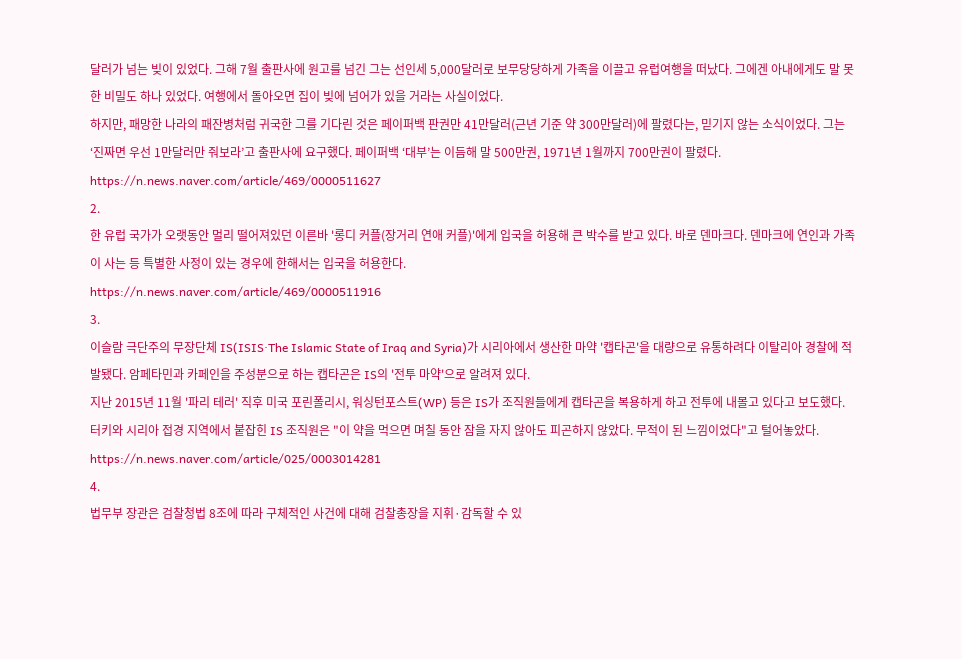달러가 넘는 빚이 있었다. 그해 7월 출판사에 원고를 넘긴 그는 선인세 5,000달러로 보무당당하게 가족을 이끌고 유럽여행을 떠났다. 그에겐 아내에게도 말 못한 비밀도 하나 있었다. 여행에서 돌아오면 집이 빚에 넘어가 있을 거라는 사실이었다.
하지만, 패망한 나라의 패잔병처럼 귀국한 그를 기다린 것은 페이퍼백 판권만 41만달러(근년 기준 약 300만달러)에 팔렸다는, 믿기지 않는 소식이었다. 그는 ‘진짜면 우선 1만달러만 줘보라’고 출판사에 요구했다. 페이퍼백 ‘대부’는 이듬해 말 500만권, 1971년 1월까지 700만권이 팔렸다.
https://n.news.naver.com/article/469/0000511627
2.
한 유럽 국가가 오랫동안 멀리 떨어져있던 이른바 '롱디 커플(장거리 연애 커플)'에게 입국을 허용해 큰 박수를 받고 있다. 바로 덴마크다. 덴마크에 연인과 가족이 사는 등 특별한 사정이 있는 경우에 한해서는 입국을 허용한다.
https://n.news.naver.com/article/469/0000511916
3.
이슬람 극단주의 무장단체 IS(ISIS·The Islamic State of Iraq and Syria)가 시리아에서 생산한 마약 '캡타곤'을 대량으로 유통하려다 이탈리아 경찰에 적발됐다. 암페타민과 카페인을 주성분으로 하는 캡타곤은 IS의 '전투 마약'으로 알려져 있다.
지난 2015년 11월 '파리 테러' 직후 미국 포린폴리시, 워싱턴포스트(WP) 등은 IS가 조직원들에게 캡타곤을 복용하게 하고 전투에 내몰고 있다고 보도했다.
터키와 시리아 접경 지역에서 붙잡힌 IS 조직원은 "이 약을 먹으면 며칠 동안 잠을 자지 않아도 피곤하지 않았다. 무적이 된 느낌이었다"고 털어놓았다.
https://n.news.naver.com/article/025/0003014281
4.
법무부 장관은 검찰청법 8조에 따라 구체적인 사건에 대해 검찰총장을 지휘·감독할 수 있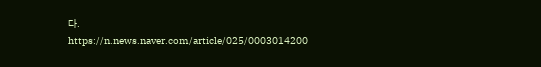다.
https://n.news.naver.com/article/025/0003014200